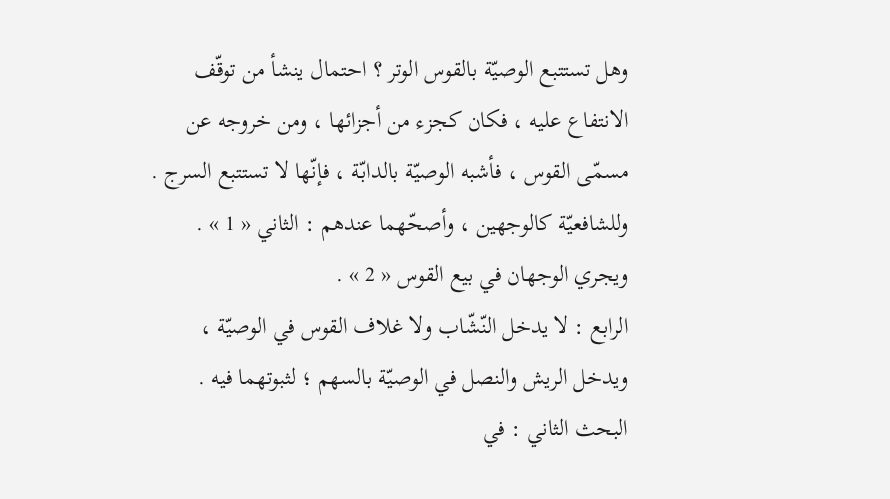وهل تستتبع الوصيّة بالقوس الوتر ؟ احتمال ينشأ من توقّف الانتفاع عليه ، فكان كجزء من أجزائها ، ومن خروجه عن مسمّى القوس ، فأشبه الوصيّة بالدابّة ، فإنّها لا تستتبع السرج .
وللشافعيّة كالوجهين ، وأصحّهما عندهم : الثاني « 1 » .
ويجري الوجهان في بيع القوس « 2 » .
الرابع : لا يدخل النّشّاب ولا غلاف القوس في الوصيّة ، ويدخل الريش والنصل في الوصيّة بالسهم ؛ لثبوتهما فيه .
البحث الثاني : في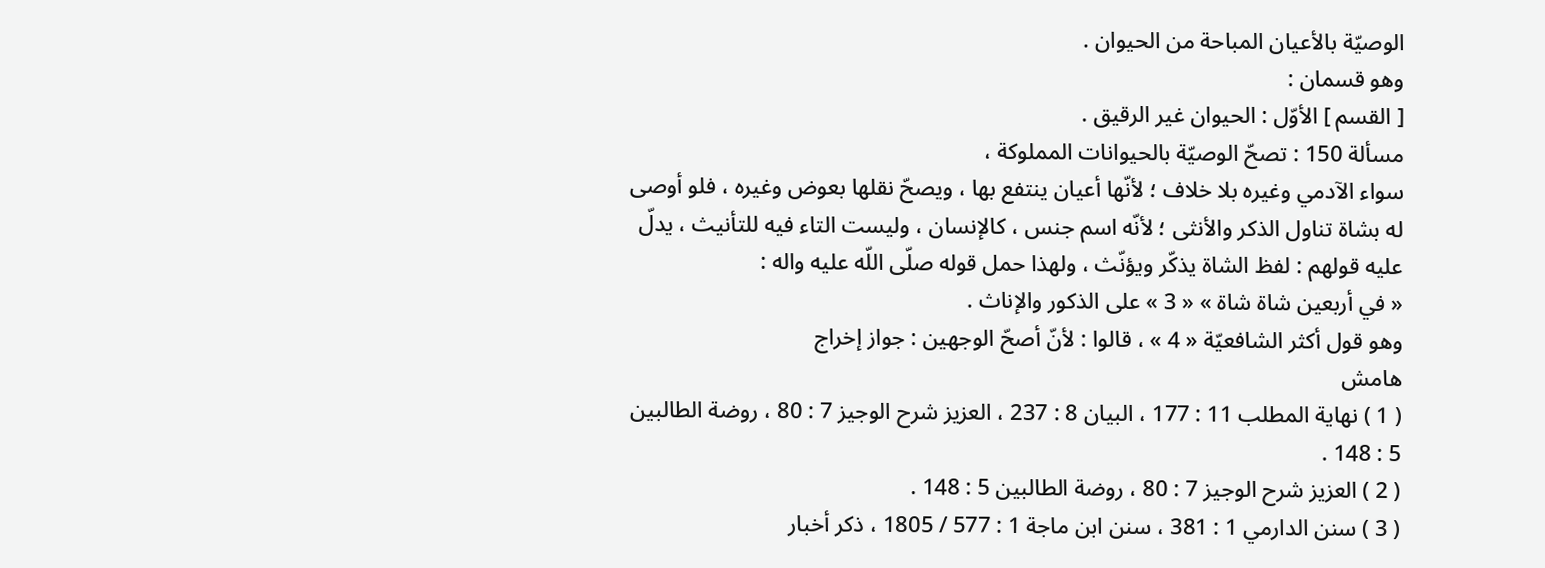الوصيّة بالأعيان المباحة من الحيوان .
وهو قسمان :
[ القسم ] الأوّل : الحيوان غير الرقيق .
مسألة 150 : تصحّ الوصيّة بالحيوانات المملوكة ،
سواء الآدمي وغيره بلا خلاف ؛ لأنّها أعيان ينتفع بها ، ويصحّ نقلها بعوض وغيره ، فلو أوصى له بشاة تناول الذكر والأنثى ؛ لأنّه اسم جنس ، كالإنسان ، وليست التاء فيه للتأنيث ، يدلّ عليه قولهم : لفظ الشاة يذكّر ويؤنّث ، ولهذا حمل قوله صلّى اللّه عليه واله :
« في أربعين شاة شاة » « 3 » على الذكور والإناث .
وهو قول أكثر الشافعيّة « 4 » ، قالوا : لأنّ أصحّ الوجهين : جواز إخراج
هامش
( 1 ) نهاية المطلب 11 : 177 ، البيان 8 : 237 ، العزيز شرح الوجيز 7 : 80 ، روضة الطالبين 5 : 148 .
( 2 ) العزيز شرح الوجيز 7 : 80 ، روضة الطالبين 5 : 148 .
( 3 ) سنن الدارمي 1 : 381 ، سنن ابن ماجة 1 : 577 / 1805 ، ذكر أخبار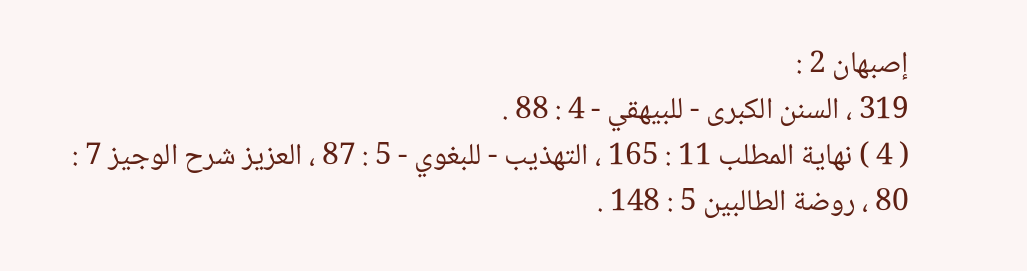إصبهان 2 :
319 ، السنن الكبرى - للبيهقي - 4 : 88 .
( 4 ) نهاية المطلب 11 : 165 ، التهذيب - للبغوي - 5 : 87 ، العزيز شرح الوجيز 7 :
80 ، روضة الطالبين 5 : 148 .